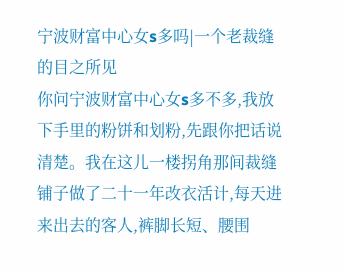宁波财富中心女s多吗|一个老裁缝的目之所见
你问宁波财富中心女s多不多,我放下手里的粉饼和划粉,先跟你把话说清楚。我在这儿一楼拐角那间裁缝铺子做了二十一年改衣活计,每天进来出去的客人,裤脚长短、腰围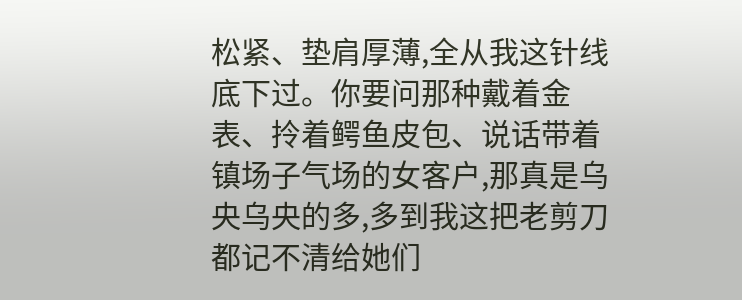松紧、垫肩厚薄,全从我这针线底下过。你要问那种戴着金表、拎着鳄鱼皮包、说话带着镇场子气场的女客户,那真是乌央乌央的多,多到我这把老剪刀都记不清给她们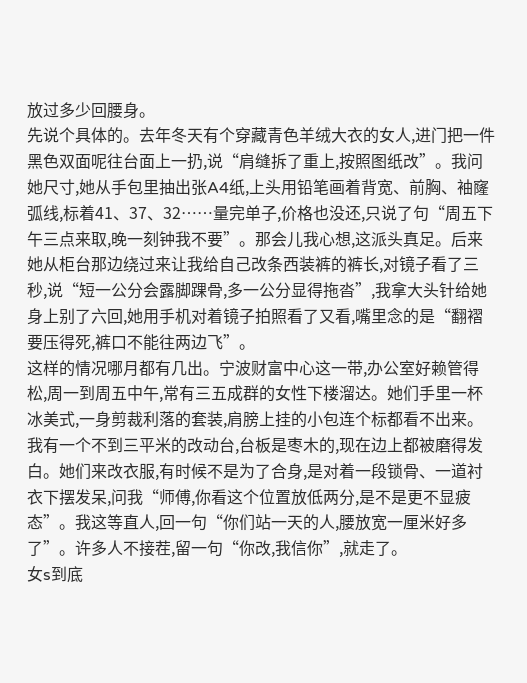放过多少回腰身。
先说个具体的。去年冬天有个穿藏青色羊绒大衣的女人,进门把一件黑色双面呢往台面上一扔,说“肩缝拆了重上,按照图纸改”。我问她尺寸,她从手包里抽出张A4纸,上头用铅笔画着背宽、前胸、袖窿弧线,标着41、37、32……量完单子,价格也没还,只说了句“周五下午三点来取,晚一刻钟我不要”。那会儿我心想,这派头真足。后来她从柜台那边绕过来让我给自己改条西装裤的裤长,对镜子看了三秒,说“短一公分会露脚踝骨,多一公分显得拖沓”,我拿大头针给她身上别了六回,她用手机对着镜子拍照看了又看,嘴里念的是“翻褶要压得死,裤口不能往两边飞”。
这样的情况哪月都有几出。宁波财富中心这一带,办公室好赖管得松,周一到周五中午,常有三五成群的女性下楼溜达。她们手里一杯冰美式,一身剪裁利落的套装,肩膀上挂的小包连个标都看不出来。我有一个不到三平米的改动台,台板是枣木的,现在边上都被磨得发白。她们来改衣服,有时候不是为了合身,是对着一段锁骨、一道衬衣下摆发呆,问我“师傅,你看这个位置放低两分,是不是更不显疲态”。我这等直人,回一句“你们站一天的人,腰放宽一厘米好多了”。许多人不接茬,留一句“你改,我信你”,就走了。
女s到底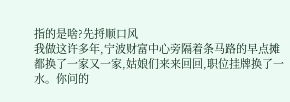指的是啥?先捋顺口风
我做这许多年,宁波财富中心旁隔着条马路的早点摊都换了一家又一家,姑娘们来来回回,职位挂牌换了一水。你问的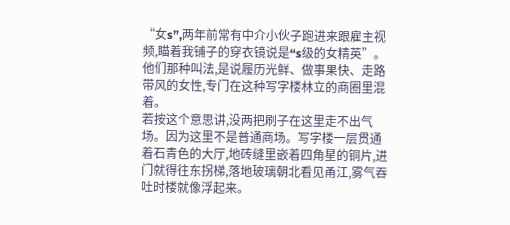“女s”,两年前常有中介小伙子跑进来跟雇主视频,瞄着我铺子的穿衣镜说是“s级的女精英”。他们那种叫法,是说履历光鲜、做事果快、走路带风的女性,专门在这种写字楼林立的商圈里混着。
若按这个意思讲,没两把刷子在这里走不出气场。因为这里不是普通商场。写字楼一层贯通着石青色的大厅,地砖缝里嵌着四角星的铜片,进门就得往东拐梯,落地玻璃朝北看见甬江,雾气吞吐时楼就像浮起来。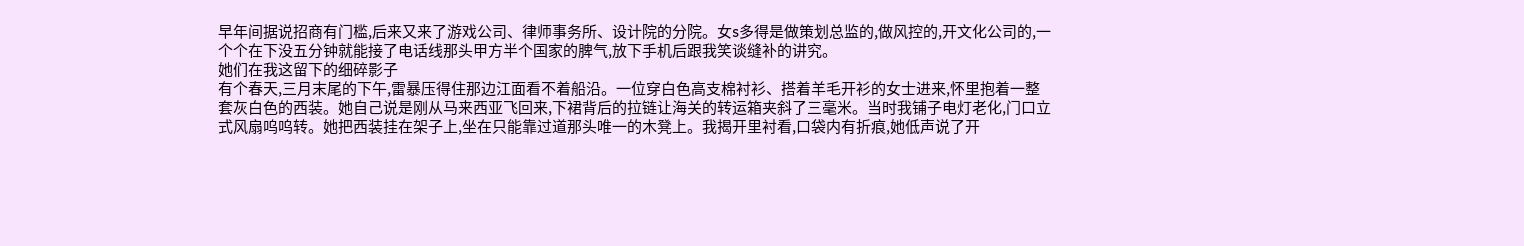早年间据说招商有门槛,后来又来了游戏公司、律师事务所、设计院的分院。女s多得是做策划总监的,做风控的,开文化公司的,一个个在下没五分钟就能接了电话线那头甲方半个国家的脾气,放下手机后跟我笑谈缝补的讲究。
她们在我这留下的细碎影子
有个春天,三月末尾的下午,雷暴压得住那边江面看不着船沿。一位穿白色高支棉衬衫、搭着羊毛开衫的女士进来,怀里抱着一整套灰白色的西装。她自己说是刚从马来西亚飞回来,下裙背后的拉链让海关的转运箱夹斜了三毫米。当时我铺子电灯老化,门口立式风扇呜呜转。她把西装挂在架子上,坐在只能靠过道那头唯一的木凳上。我揭开里衬看,口袋内有折痕,她低声说了开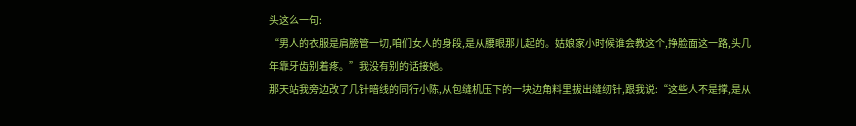头这么一句:
“男人的衣服是肩膀管一切,咱们女人的身段,是从腰眼那儿起的。姑娘家小时候谁会教这个,挣脸面这一路,头几年靠牙齿别着疼。”我没有别的话接她。
那天站我旁边改了几针暗线的同行小陈,从包缝机压下的一块边角料里拔出缝纫针,跟我说:“这些人不是撑,是从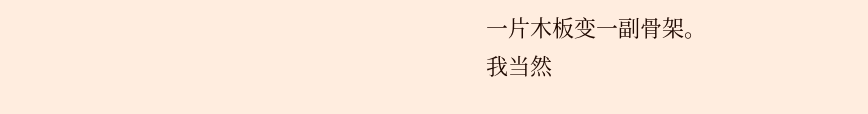一片木板变一副骨架。
我当然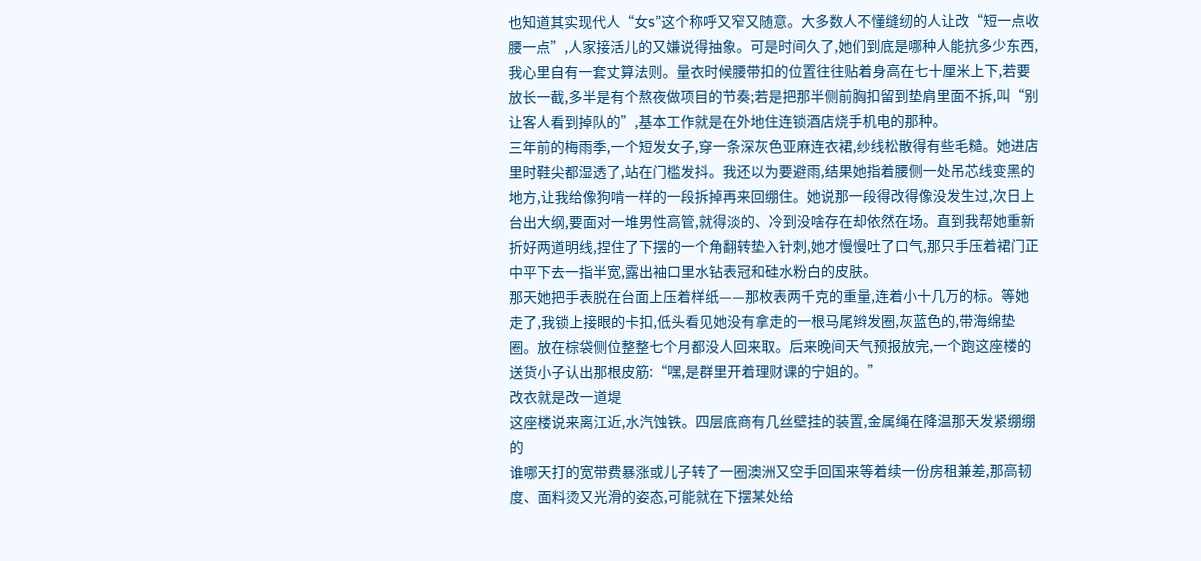也知道其实现代人“女s”这个称呼又窄又随意。大多数人不懂缝纫的人让改“短一点收腰一点”,人家接活儿的又嫌说得抽象。可是时间久了,她们到底是哪种人能抗多少东西,我心里自有一套丈算法则。量衣时候腰带扣的位置往往贴着身高在七十厘米上下,若要放长一截,多半是有个熬夜做项目的节奏;若是把那半侧前胸扣留到垫肩里面不拆,叫“别让客人看到掉队的”,基本工作就是在外地住连锁酒店烧手机电的那种。
三年前的梅雨季,一个短发女子,穿一条深灰色亚麻连衣裙,纱线松散得有些毛糙。她进店里时鞋尖都湿透了,站在门槛发抖。我还以为要避雨,结果她指着腰侧一处吊芯线变黑的地方,让我给像狗啃一样的一段拆掉再来回绷住。她说那一段得改得像没发生过,次日上台出大纲,要面对一堆男性高管,就得淡的、冷到没啥存在却依然在场。直到我帮她重新折好两道明线,捏住了下摆的一个角翻转垫入针刺,她才慢慢吐了口气,那只手压着裙门正中平下去一指半宽,露出袖口里水钻表冠和硅水粉白的皮肤。
那天她把手表脱在台面上压着样纸——那枚表两千克的重量,连着小十几万的标。等她走了,我锁上接眼的卡扣,低头看见她没有拿走的一根马尾辫发圈,灰蓝色的,带海绵垫圈。放在棕袋侧位整整七个月都没人回来取。后来晚间天气预报放完,一个跑这座楼的送货小子认出那根皮筋:“嘿,是群里开着理财课的宁姐的。”
改衣就是改一道堤
这座楼说来离江近,水汽蚀铁。四层底商有几丝壁挂的装置,金属绳在降温那天发紧绷绷的
谁哪天打的宽带费暴涨或儿子转了一圈澳洲又空手回国来等着续一份房租兼差,那高韧度、面料烫又光滑的姿态,可能就在下摆某处给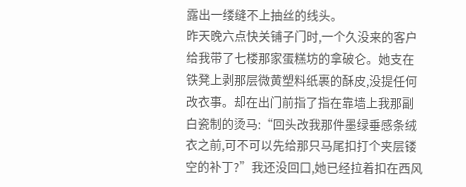露出一缕缝不上抽丝的线头。
昨天晚六点快关铺子门时,一个久没来的客户给我带了七楼那家蛋糕坊的拿破仑。她支在铁凳上剥那层微黄塑料纸裹的酥皮,没提任何改衣事。却在出门前指了指在靠墙上我那副白瓷制的烫马:“回头改我那件墨绿垂感条绒衣之前,可不可以先给那只马尾扣打个夹层镂空的补丁?”我还没回口,她已经拉着扣在西风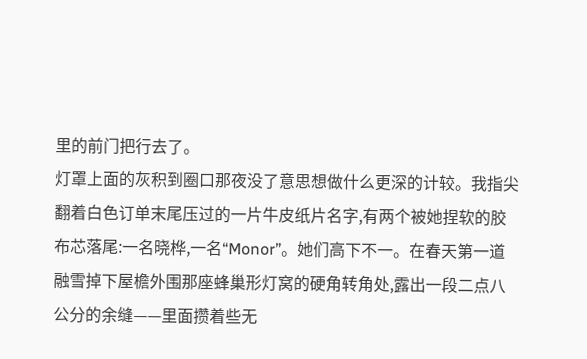里的前门把行去了。
灯罩上面的灰积到圈口那夜没了意思想做什么更深的计较。我指尖翻着白色订单末尾压过的一片牛皮纸片名字,有两个被她捏软的胶布芯落尾:一名晓桦,一名“Monor”。她们高下不一。在春天第一道融雪掉下屋檐外围那座蜂巢形灯窝的硬角转角处,露出一段二点八公分的余缝——里面攒着些无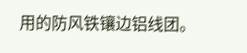用的防风铁镶边铝线团。